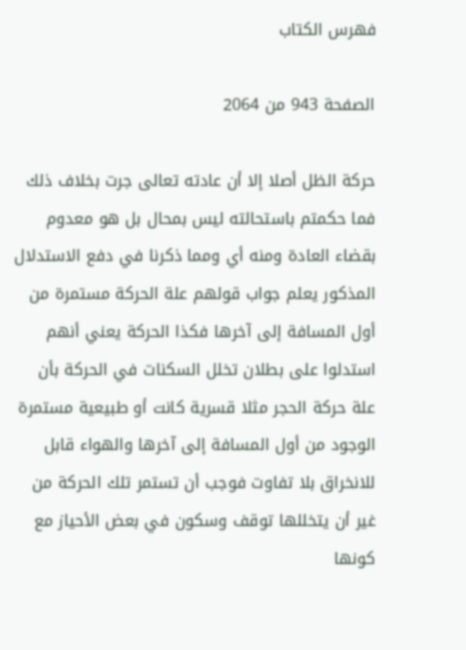فهرس الكتاب

الصفحة 943 من 2064

حركة الظل أصلا إلا أن عادته تعالى جرت بخلاف ذلك فما حكمتم باستحالته ليس بمحال بل هو معدوم بقضاء العادة ومنه أي ومما ذكرنا في دفع الاستدلال المذكور يعلم جواب قولهم علة الحركة مستمرة من أول المسافة إلى آخرها فكذا الحركة يعني أنهم استدلوا على بطلان تخلل السكنات في الحركة بأن علة حركة الحجر مثلا قسرية كانت أو طبيعية مستمرة الوجود من أول المسافة إلى آخرها والهواء قابل للانخراق بلا تفاوت فوجب أن تستمر تلك الحركة من غير أن يتخللها توقف وسكون في بعض الأحياز مع كونها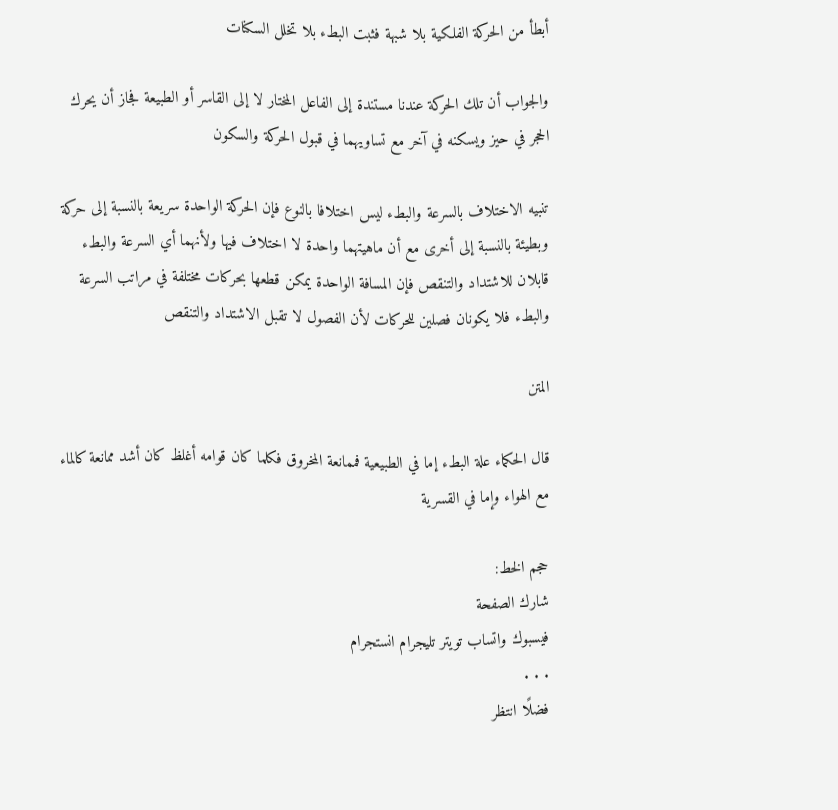أبطأ من الحركة الفلكية بلا شبهة فثبت البطء بلا تخلل السكنات

والجواب أن تلك الحركة عندنا مستندة إلى الفاعل المختار لا إلى القاسر أو الطبيعة فجاز أن يحرك الحجر في حيز ويسكنه في آخر مع تساويهما في قبول الحركة والسكون

تنبيه الاختلاف بالسرعة والبطء ليس اختلافا بالنوع فإن الحركة الواحدة سريعة بالنسبة إلى حركة وبطيئة بالنسبة إلى أخرى مع أن ماهيتهما واحدة لا اختلاف فيها ولأنهما أي السرعة والبطء قابلان للاشتداد والتنقص فإن المسافة الواحدة يمكن قطعها بحركات مختلفة في مراتب السرعة والبطء فلا يكونان فصلين للحركات لأن الفصول لا تقبل الاشتداد والتنقص

المتن

قال الحكماء علة البطء إما في الطبيعية فممانعة المخروق فكلما كان قوامه أغلظ كان أشد ممانعة كالماء مع الهواء وإما في القسرية

حجم الخط:
شارك الصفحة
فيسبوك واتساب تويتر تليجرام انستجرام
. . .
فضلًا انتظر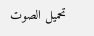تحميل الصوت